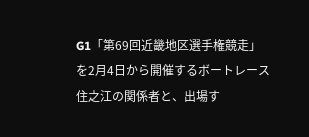G1「第69回近畿地区選手権競走」を2月4日から開催するボートレース住之江の関係者と、出場す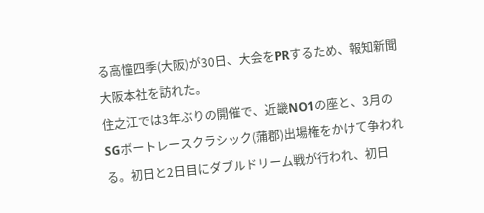る高憧四季(大阪)が30日、大会をPRするため、報知新聞大阪本社を訪れた。
住之江では3年ぶりの開催で、近畿NO1の座と、3月のSGボートレースクラシック(蒲郡)出場権をかけて争われる。初日と2日目にダブルドリーム戦が行われ、初日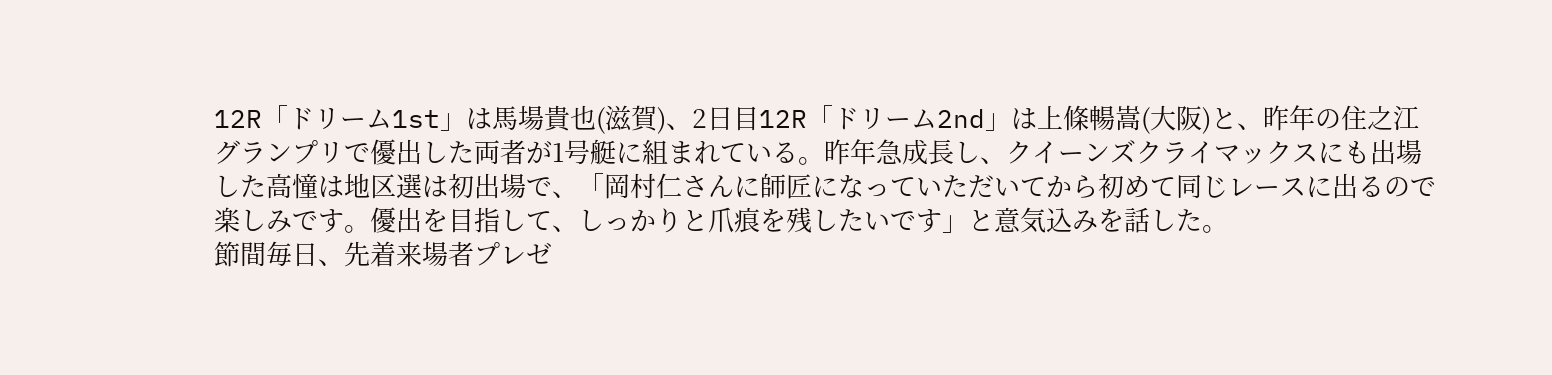12R「ドリーム1st」は馬場貴也(滋賀)、2日目12R「ドリーム2nd」は上條暢嵩(大阪)と、昨年の住之江グランプリで優出した両者が1号艇に組まれている。昨年急成長し、クイーンズクライマックスにも出場した高憧は地区選は初出場で、「岡村仁さんに師匠になっていただいてから初めて同じレースに出るので楽しみです。優出を目指して、しっかりと爪痕を残したいです」と意気込みを話した。
節間毎日、先着来場者プレゼ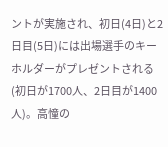ントが実施され、初日(4日)と2日目(5日)には出場選手のキーホルダーがプレゼントされる(初日が1700人、2日目が1400人)。高憧の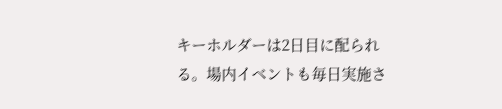キーホルダーは2日目に配られる。場内イベントも毎日実施さ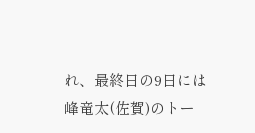れ、最終日の9日には峰竜太(佐賀)のトー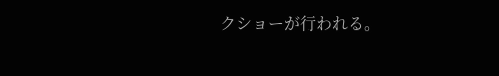クショーが行われる。